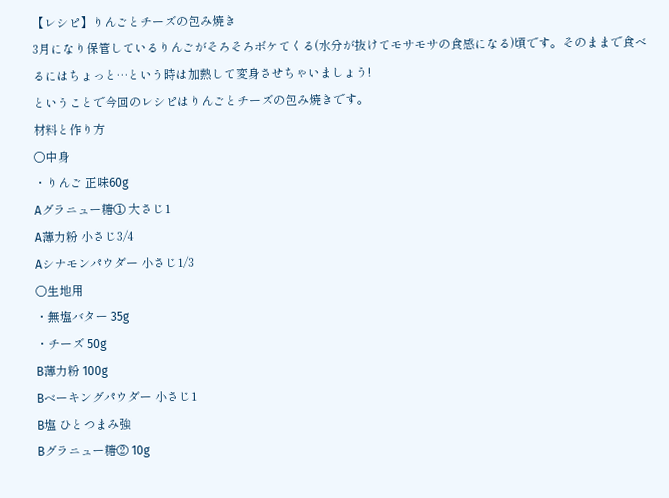【レシピ】りんごとチーズの包み焼き
3月になり保管しているりんごがそろそろボケてくる(水分が抜けてモサモサの食感になる)頃です。そのままで食べるにはちょっと…という時は加熱して変身させちゃいましょう!
ということで今回のレシピはりんごとチーズの包み焼きです。
材料と作り方
○中身
・りんご 正味60g
Aグラニュー糖① 大さじ1
A薄力粉 小さじ3/4
Aシナモンパウダー 小さじ1/3
○生地用
・無塩バター 35g
・チーズ 50g
B薄力粉 100g
Bベーキングパウダー 小さじ1
B塩 ひとつまみ強
Bグラニュー糖② 10g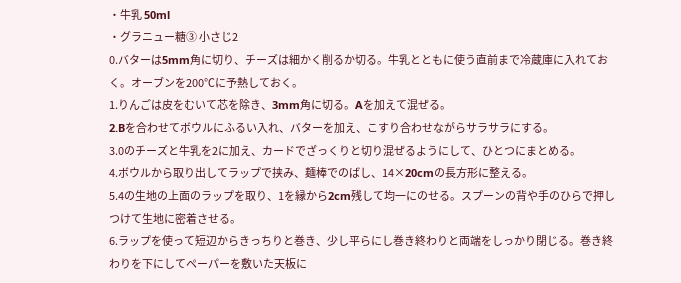・牛乳 50ml
・グラニュー糖③ 小さじ2
0.バターは5mm角に切り、チーズは細かく削るか切る。牛乳とともに使う直前まで冷蔵庫に入れておく。オーブンを200℃に予熱しておく。
1.りんごは皮をむいて芯を除き、3mm角に切る。Aを加えて混ぜる。
2.Bを合わせてボウルにふるい入れ、バターを加え、こすり合わせながらサラサラにする。
3.0のチーズと牛乳を2に加え、カードでざっくりと切り混ぜるようにして、ひとつにまとめる。
4.ボウルから取り出してラップで挟み、麺棒でのばし、14×20cmの長方形に整える。
5.4の生地の上面のラップを取り、1を縁から2cm残して均一にのせる。スプーンの背や手のひらで押しつけて生地に密着させる。
6.ラップを使って短辺からきっちりと巻き、少し平らにし巻き終わりと両端をしっかり閉じる。巻き終わりを下にしてペーパーを敷いた天板に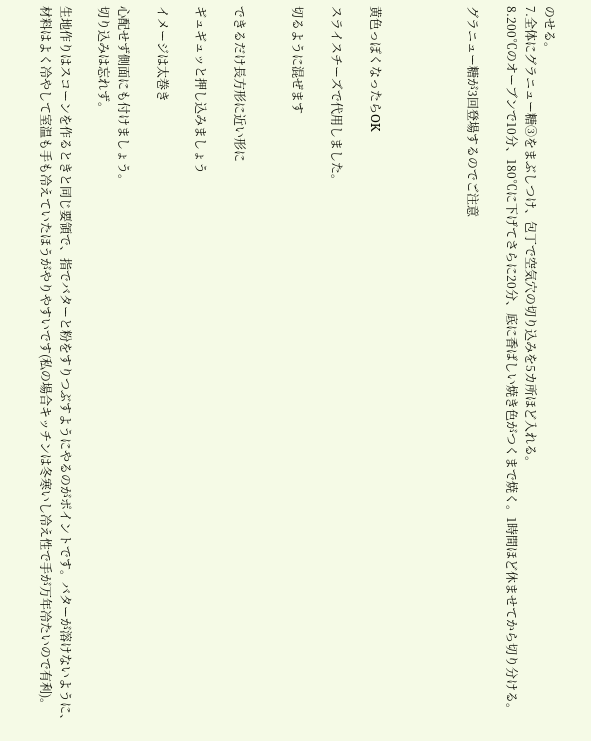のせる。
7.全体にグラニュー糖③をまぶしつけ、包丁で空気穴の切り込みを5カ所ほど入れる。
8.200℃のオーブンで10分、180℃に下げてさらに20分、底に香ばしい焼き色がつくまで焼く。1時間ほど休ませてから切り分ける。

グラニュー糖が3回登場するのでご注意




黄色っぽくなったらOK

スライスチーズで代用しました。

切るように混ぜます


できるだけ長方形に近い形に

ギュギュッと押し込みましょう

イメージは太巻き

心配せず側面にも付けましょう。
切り込みは忘れず。

生地作りはスコーンを作るときと同じ要領で、指でバターと粉をすりつぶすようにやるのがポイントです。バターが溶けないように、材料はよく冷やして室温も手も冷えていたほうがやりやすいです(私の場合キッチンは冬寒いし冷え性で手が万年冷たいので有利)。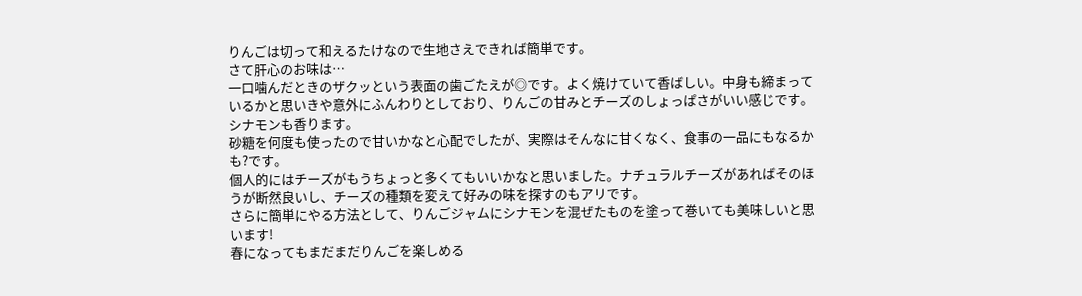りんごは切って和えるたけなので生地さえできれば簡単です。
さて肝心のお味は…
一口噛んだときのザクッという表面の歯ごたえが◎です。よく焼けていて香ばしい。中身も締まっているかと思いきや意外にふんわりとしており、りんごの甘みとチーズのしょっぱさがいい感じです。シナモンも香ります。
砂糖を何度も使ったので甘いかなと心配でしたが、実際はそんなに甘くなく、食事の一品にもなるかも?です。
個人的にはチーズがもうちょっと多くてもいいかなと思いました。ナチュラルチーズがあればそのほうが断然良いし、チーズの種類を変えて好みの味を探すのもアリです。
さらに簡単にやる方法として、りんごジャムにシナモンを混ぜたものを塗って巻いても美味しいと思います!
春になってもまだまだりんごを楽しめる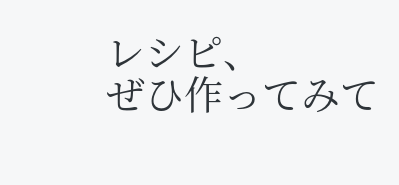レシピ、
ぜひ作ってみて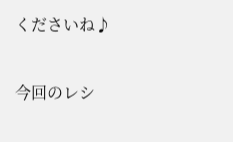くださいね♪

今回のレシ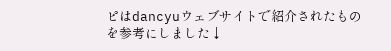ピはdancyuウェブサイトで紹介されたものを参考にしました↓